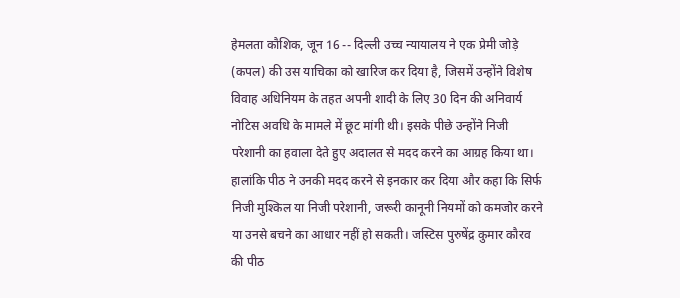हेमलता कौशिक, जून 16 -- दिल्ली उच्च न्यायालय ने एक प्रेमी जोड़े (कपल) की उस याचिका को खारिज कर दिया है, जिसमें उन्होंने विशेष विवाह अधिनियम के तहत अपनी शादी के लिए 30 दिन की अनिवार्य नोटिस अवधि के मामले में छूट मांगी थी। इसके पीछे उन्होंने निजी परेशानी का हवाला देते हुए अदालत से मदद करने का आग्रह किया था। हालांकि पीठ ने उनकी मदद करने से इनकार कर दिया और कहा कि सिर्फ निजी मुश्किल या निजी परेशानी, जरूरी कानूनी नियमों को कमजोर करने या उनसे बचने का आधार नहीं हो सकती। जस्टिस पुरुषेंद्र कुमार कौरव की पीठ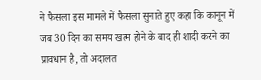ने फैसला इस मामले में फैसला सुनाते हुए कहा कि कानून में जब 30 दिन का समय खत्म होने के बाद ही शादी करने का प्रावधान है, तो अदालत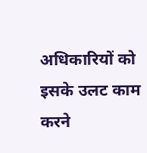अधिकारियों को इसके उलट काम करने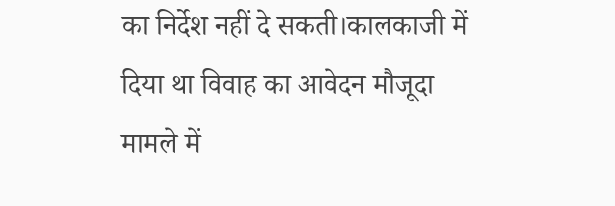का निर्देश नहीं दे सकती।कालकाजी में दिया था विवाह का आवेदन मौजूदा मामले में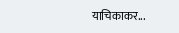याचिकाकर...